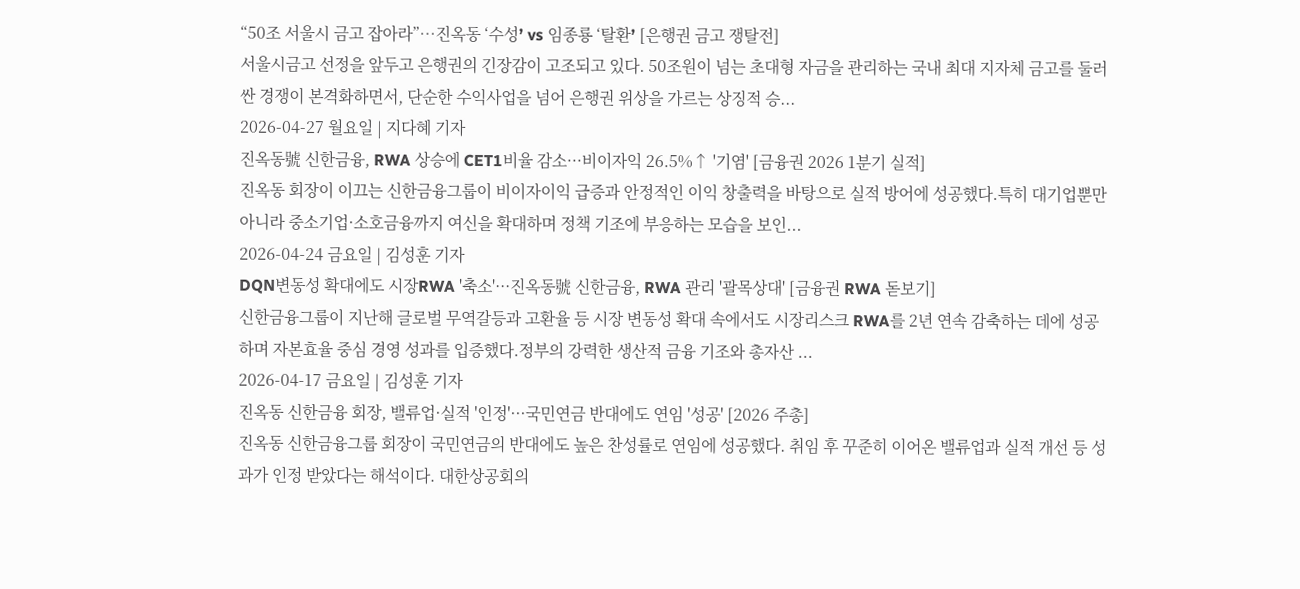“50조 서울시 금고 잡아라”…진옥동 ‘수성ʼ vs 임종룡 ‘탈환ʼ [은행권 금고 쟁탈전]
서울시금고 선정을 앞두고 은행권의 긴장감이 고조되고 있다. 50조원이 넘는 초대형 자금을 관리하는 국내 최대 지자체 금고를 둘러싼 경쟁이 본격화하면서, 단순한 수익사업을 넘어 은행권 위상을 가르는 상징적 승...
2026-04-27 월요일 | 지다혜 기자
진옥동號 신한금융, RWA 상승에 CET1비율 감소···비이자익 26.5%↑ '기염' [금융권 2026 1분기 실적]
진옥동 회장이 이끄는 신한금융그룹이 비이자이익 급증과 안정적인 이익 창출력을 바탕으로 실적 방어에 성공했다.특히 대기업뿐만 아니라 중소기업·소호금융까지 여신을 확대하며 정책 기조에 부응하는 모습을 보인...
2026-04-24 금요일 | 김성훈 기자
DQN변동성 확대에도 시장RWA '축소'···진옥동號 신한금융, RWA 관리 '괄목상대' [금융권 RWA 돋보기]
신한금융그룹이 지난해 글로벌 무역갈등과 고환율 등 시장 변동성 확대 속에서도 시장리스크 RWA를 2년 연속 감축하는 데에 성공하며 자본효율 중심 경영 성과를 입증했다.정부의 강력한 생산적 금융 기조와 총자산 ...
2026-04-17 금요일 | 김성훈 기자
진옥동 신한금융 회장, 밸류업·실적 '인정'···국민연금 반대에도 연임 '성공' [2026 주총]
진옥동 신한금융그룹 회장이 국민연금의 반대에도 높은 찬성률로 연임에 성공했다. 취임 후 꾸준히 이어온 밸류업과 실적 개선 등 성과가 인정 받았다는 해석이다. 대한상공회의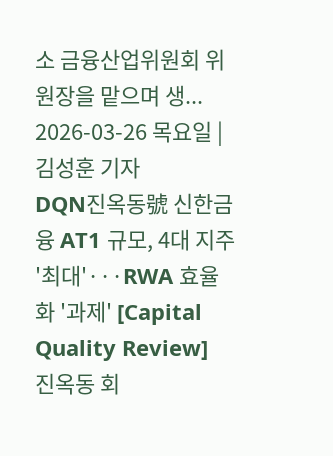소 금융산업위원회 위원장을 맡으며 생...
2026-03-26 목요일 | 김성훈 기자
DQN진옥동號 신한금융 AT1 규모, 4대 지주 '최대'···RWA 효율화 '과제' [Capital Quality Review]
진옥동 회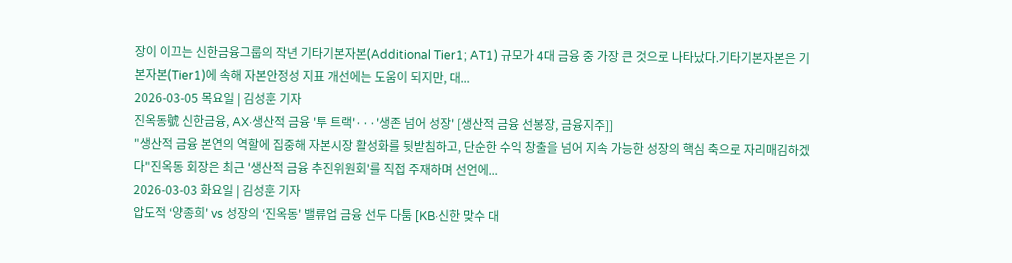장이 이끄는 신한금융그룹의 작년 기타기본자본(Additional Tier1; AT1) 규모가 4대 금융 중 가장 큰 것으로 나타났다.기타기본자본은 기본자본(Tier1)에 속해 자본안정성 지표 개선에는 도움이 되지만, 대...
2026-03-05 목요일 | 김성훈 기자
진옥동號 신한금융, AX·생산적 금융 '투 트랙'···'생존 넘어 성장' [생산적 금융 선봉장, 금융지주]]
"생산적 금융 본연의 역할에 집중해 자본시장 활성화를 뒷받침하고, 단순한 수익 창출을 넘어 지속 가능한 성장의 핵심 축으로 자리매김하겠다"진옥동 회장은 최근 '생산적 금융 추진위원회'를 직접 주재하며 선언에...
2026-03-03 화요일 | 김성훈 기자
압도적 ‘양종희' vs 성장의 ‘진옥동' 밸류업 금융 선두 다툼 [KB·신한 맞수 대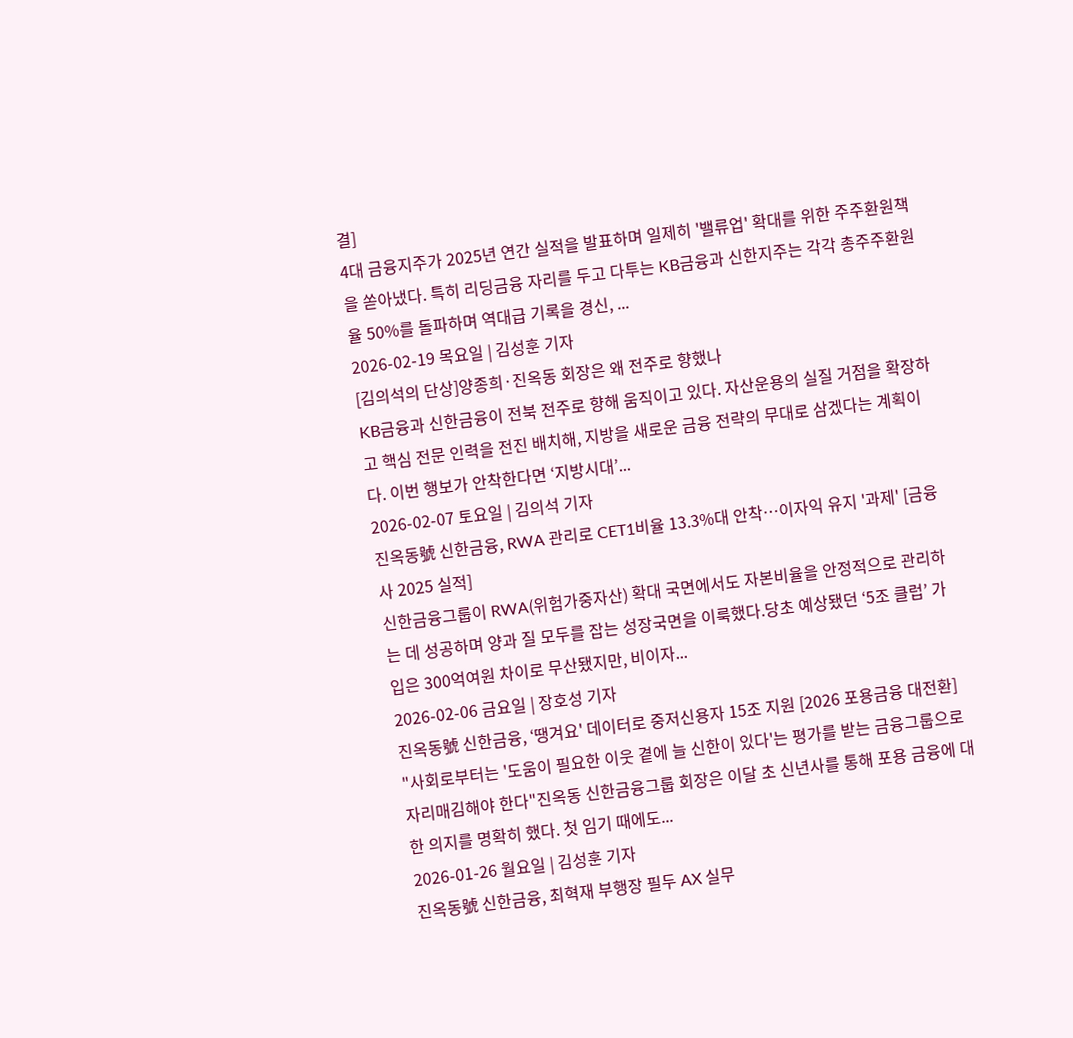결]
4대 금융지주가 2025년 연간 실적을 발표하며 일제히 '밸류업' 확대를 위한 주주환원책을 쏟아냈다. 특히 리딩금융 자리를 두고 다투는 KB금융과 신한지주는 각각 총주주환원율 50%를 돌파하며 역대급 기록을 경신, ...
2026-02-19 목요일 | 김성훈 기자
[김의석의 단상]양종희·진옥동 회장은 왜 전주로 향했나
KB금융과 신한금융이 전북 전주로 향해 움직이고 있다. 자산운용의 실질 거점을 확장하고 핵심 전문 인력을 전진 배치해, 지방을 새로운 금융 전략의 무대로 삼겠다는 계획이다. 이번 행보가 안착한다면 ‘지방시대’...
2026-02-07 토요일 | 김의석 기자
진옥동號 신한금융, RWA 관리로 CET1비율 13.3%대 안착…이자익 유지 '과제' [금융사 2025 실적]
신한금융그룹이 RWA(위험가중자산) 확대 국면에서도 자본비율을 안정적으로 관리하는 데 성공하며 양과 질 모두를 잡는 성장국면을 이룩했다.당초 예상됐던 ‘5조 클럽’ 가입은 300억여원 차이로 무산됐지만, 비이자...
2026-02-06 금요일 | 장호성 기자
진옥동號 신한금융, ‘땡겨요' 데이터로 중저신용자 15조 지원 [2026 포용금융 대전환]
"사회로부터는 '도움이 필요한 이웃 곁에 늘 신한이 있다'는 평가를 받는 금융그룹으로 자리매김해야 한다"진옥동 신한금융그룹 회장은 이달 초 신년사를 통해 포용 금융에 대한 의지를 명확히 했다. 첫 임기 때에도...
2026-01-26 월요일 | 김성훈 기자
진옥동號 신한금융, 최혁재 부행장 필두 AX 실무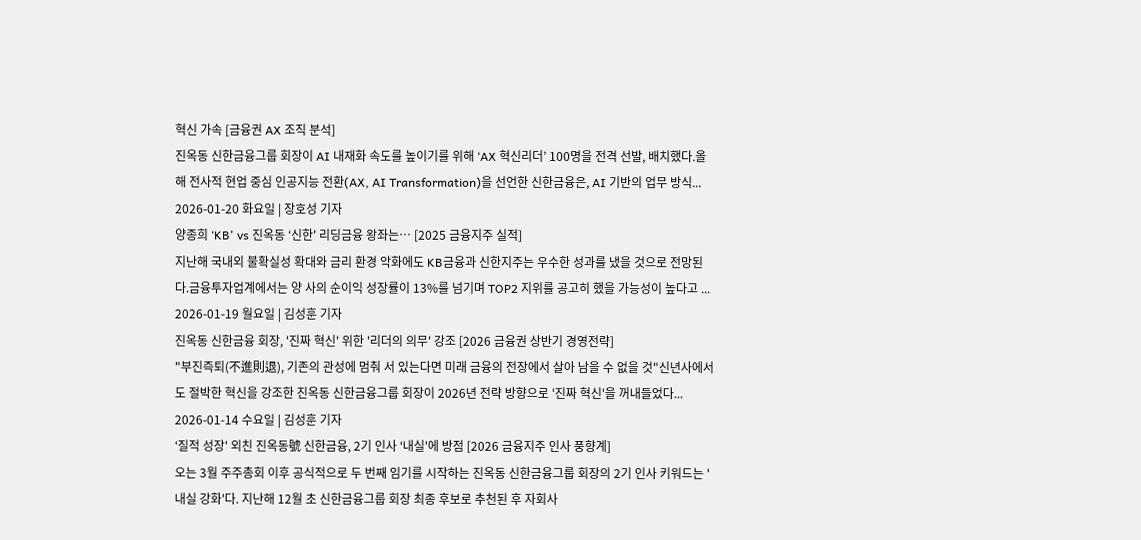혁신 가속 [금융권 AX 조직 분석]
진옥동 신한금융그룹 회장이 AI 내재화 속도를 높이기를 위해 ‘AX 혁신리더’ 100명을 전격 선발, 배치했다.올해 전사적 현업 중심 인공지능 전환(AX, AI Transformation)을 선언한 신한금융은, AI 기반의 업무 방식...
2026-01-20 화요일 | 장호성 기자
양종희 ‘KB' vs 진옥동 ‘신한' 리딩금융 왕좌는… [2025 금융지주 실적]
지난해 국내외 불확실성 확대와 금리 환경 악화에도 KB금융과 신한지주는 우수한 성과를 냈을 것으로 전망된다.금융투자업계에서는 양 사의 순이익 성장률이 13%를 넘기며 TOP2 지위를 공고히 했을 가능성이 높다고 ...
2026-01-19 월요일 | 김성훈 기자
진옥동 신한금융 회장, '진짜 혁신' 위한 '리더의 의무' 강조 [2026 금융권 상반기 경영전략]
"부진즉퇴(不進則退), 기존의 관성에 멈춰 서 있는다면 미래 금융의 전장에서 살아 남을 수 없을 것"신년사에서도 절박한 혁신을 강조한 진옥동 신한금융그룹 회장이 2026년 전략 방향으로 '진짜 혁신'을 꺼내들었다...
2026-01-14 수요일 | 김성훈 기자
‘질적 성장' 외친 진옥동號 신한금융, 2기 인사 ‘내실'에 방점 [2026 금융지주 인사 풍향계]
오는 3월 주주총회 이후 공식적으로 두 번째 임기를 시작하는 진옥동 신한금융그룹 회장의 2기 인사 키워드는 '내실 강화'다. 지난해 12월 초 신한금융그룹 회장 최종 후보로 추천된 후 자회사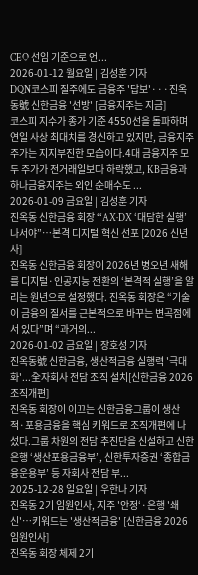CEO 선임 기준으로 언...
2026-01-12 월요일 | 김성훈 기자
DQN코스피 질주에도 금융주 '답보'···진옥동號 신한금융 '선방' [금융지주는 지금]
코스피 지수가 종가 기준 4550선을 돌파하며 연일 사상 최대치를 경신하고 있지만, 금융지주 주가는 지지부진한 모습이다.4대 금융지주 모두 주가가 전거래일보다 하락했고, KB금융과 하나금융지주는 외인 순매수도 ...
2026-01-09 금요일 | 김성훈 기자
진옥동 신한금융 회장 “AX·DX ‘대담한 실행’ 나서야”…본격 디지털 혁신 선포 [2026 신년사]
진옥동 신한금융 회장이 2026년 병오년 새해를 디지털·인공지능 전환의 ‘본격적 실행’을 알리는 원년으로 설정했다. 진옥동 회장은 “기술이 금융의 질서를 근본적으로 바꾸는 변곡점에 서 있다”며 “과거의...
2026-01-02 금요일 | 장호성 기자
진옥동號 신한금융, 생산적금융 실행력 '극대화'...全자회사 전담 조직 설치[신한금융 2026 조직개편]
진옥동 회장이 이끄는 신한금융그룹이 생산적·포용금융을 핵심 키워드로 조직개편에 나섰다.그룹 차원의 전담 추진단을 신설하고 신한은행 ‘생산포용금융부’, 신한투자증권 ‘종합금융운용부’ 등 자회사 전담 부...
2025-12-28 일요일 | 우한나 기자
진옥동 2기 임원인사, 지주 '안정‘·은행 '쇄신'…키워드는 '생산적금융' [신한금융 2026 임원인사]
진옥동 회장 체제 2기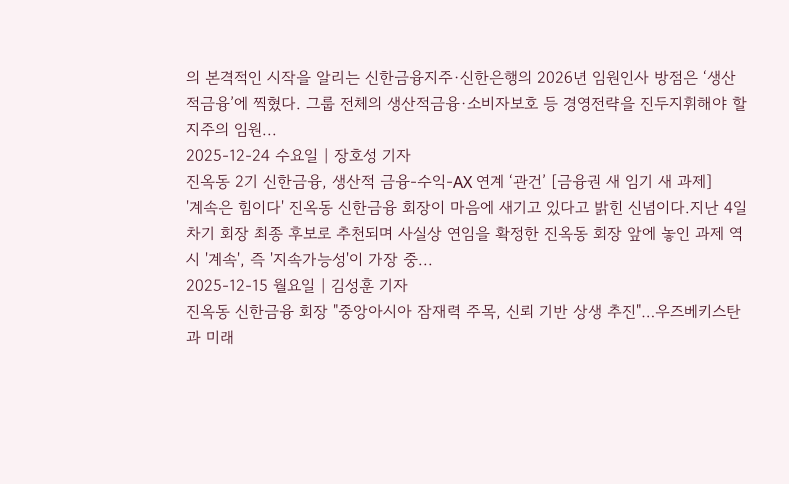의 본격적인 시작을 알리는 신한금융지주·신한은행의 2026년 임원인사 방점은 ‘생산적금융’에 찍혔다. 그룹 전체의 생산적금융·소비자보호 등 경영전략을 진두지휘해야 할 지주의 임원...
2025-12-24 수요일 | 장호성 기자
진옥동 2기 신한금융, 생산적 금융-수익-AX 연계 ‘관건’ [금융권 새 임기 새 과제]
'계속은 힘이다' 진옥동 신한금융 회장이 마음에 새기고 있다고 밝힌 신념이다.지난 4일 차기 회장 최종 후보로 추천되며 사실상 연임을 확정한 진옥동 회장 앞에 놓인 과제 역시 '계속', 즉 '지속가능성'이 가장 중...
2025-12-15 월요일 | 김성훈 기자
진옥동 신한금융 회장 "중앙아시아 잠재력 주목, 신뢰 기반 상생 추진"…우즈베키스탄과 미래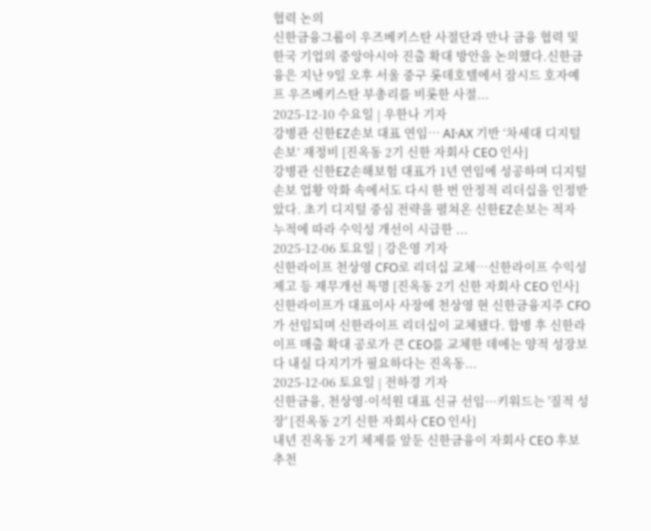협력 논의
신한금융그룹이 우즈베키스탄 사절단과 만나 금융 협력 및 한국 기업의 중앙아시아 진출 확대 방안을 논의했다.신한금융은 지난 9일 오후 서울 중구 롯데호텔에서 잠시드 호자예프 우즈베키스탄 부총리를 비롯한 사절...
2025-12-10 수요일 | 우한나 기자
강병관 신한EZ손보 대표 연임… AI·AX 기반 ‘차세대 디지털손보’ 재정비 [진옥동 2기 신한 자회사 CEO 인사]
강병관 신한EZ손해보험 대표가 1년 연임에 성공하며 디지털손보 업황 악화 속에서도 다시 한 번 안정적 리더십을 인정받았다. 초기 디지털 중심 전략을 펼쳐온 신한EZ손보는 적자 누적에 따라 수익성 개선이 시급한 ...
2025-12-06 토요일 | 강은영 기자
신한라이프 천상영 CFO로 리더십 교체…신한라이프 수익성 제고 등 재무개선 특명 [진옥동 2기 신한 자회사 CEO 인사]
신한라이프가 대표이사 사장에 천상영 현 신한금융지주 CFO가 선임되며 신한라이프 리더십이 교체됐다. 합병 후 신한라이프 매출 확대 공로가 큰 CEO를 교체한 데에는 양적 성장보다 내실 다지기가 필요하다는 진옥동...
2025-12-06 토요일 | 전하경 기자
신한금융, 천상영·이석원 대표 신규 선임···키워드는 '질적 성장' [진옥동 2기 신한 자회사 CEO 인사]
내년 진옥동 2기 체제를 앞둔 신한금융이 자회사 CEO 후보 추천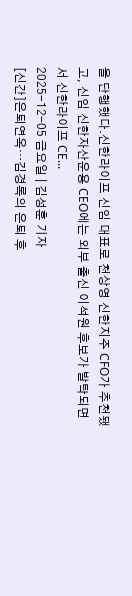을 단행했다.신한라이프 신임 대표로 천상영 신한지주 CFO가 추천됐고, 신임 신한자산운용 CEO에는 외부 출신 이석원 후보가 발탁되면서 신한라이프 CE...
2025-12-05 금요일 | 김성훈 기자
[신간]은퇴연옥…김경록의 은퇴 후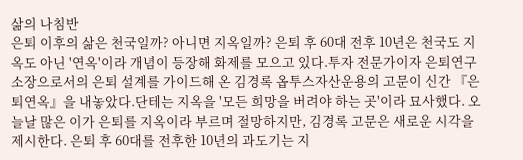삶의 나침반
은퇴 이후의 삶은 천국일까? 아니면 지옥일까? 은퇴 후 60대 전후 10년은 천국도 지옥도 아닌 '연옥'이라 개념이 등장해 화제를 모으고 있다.투자 전문가이자 은퇴연구소장으로서의 은퇴 설계를 가이드해 온 김경록 옵투스자산운용의 고문이 신간 『은퇴연옥』을 내놓았다.단테는 지옥을 '모든 희망을 버려야 하는 곳'이라 묘사했다. 오늘날 많은 이가 은퇴를 지옥이라 부르며 절망하지만, 김경록 고문은 새로운 시각을 제시한다. 은퇴 후 60대를 전후한 10년의 과도기는 지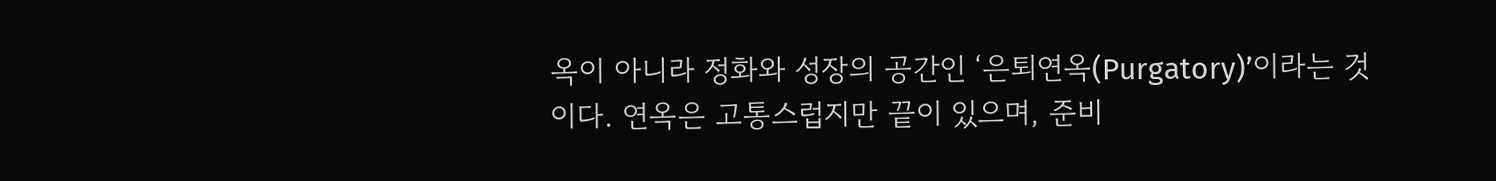옥이 아니라 정화와 성장의 공간인 ‘은퇴연옥(Purgatory)’이라는 것이다. 연옥은 고통스럽지만 끝이 있으며, 준비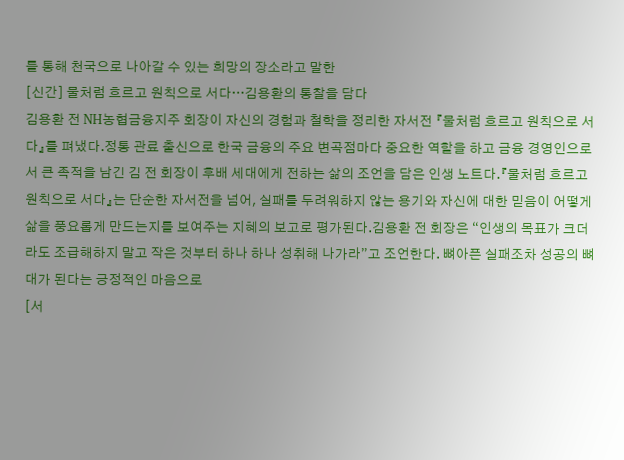를 통해 천국으로 나아갈 수 있는 희망의 장소라고 말한
[신간] 물처럼 흐르고 원칙으로 서다…김용환의 통찰을 담다
김용환 전 NH농협금융지주 회장이 자신의 경험과 철학을 정리한 자서전 『물처럼 흐르고 원칙으로 서다』를 펴냈다.정통 관료 출신으로 한국 금융의 주요 변곡점마다 중요한 역할을 하고 금융 경영인으로서 큰 족적을 남긴 김 전 회장이 후배 세대에게 전하는 삶의 조언을 담은 인생 노트다.『물처럼 흐르고 원칙으로 서다』는 단순한 자서전을 넘어, 실패를 두려워하지 않는 용기와 자신에 대한 믿음이 어떻게 삶을 풍요롭게 만드는지를 보여주는 지혜의 보고로 평가된다.김용환 전 회장은 “인생의 목표가 크더라도 조급해하지 말고 작은 것부터 하나 하나 성취해 나가라”고 조언한다. 뼈아픈 실패조차 성공의 뼈대가 된다는 긍정적인 마음으로
[서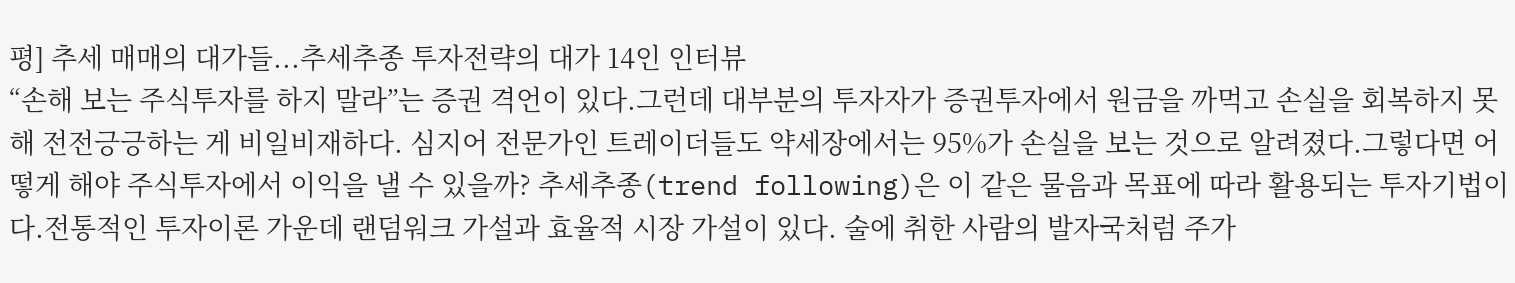평] 추세 매매의 대가들...추세추종 투자전략의 대가 14인 인터뷰
“손해 보는 주식투자를 하지 말라”는 증권 격언이 있다.그런데 대부분의 투자자가 증권투자에서 원금을 까먹고 손실을 회복하지 못해 전전긍긍하는 게 비일비재하다. 심지어 전문가인 트레이더들도 약세장에서는 95%가 손실을 보는 것으로 알려졌다.그렇다면 어떻게 해야 주식투자에서 이익을 낼 수 있을까? 추세추종(trend following)은 이 같은 물음과 목표에 따라 활용되는 투자기법이다.전통적인 투자이론 가운데 랜덤워크 가설과 효율적 시장 가설이 있다. 술에 취한 사람의 발자국처럼 주가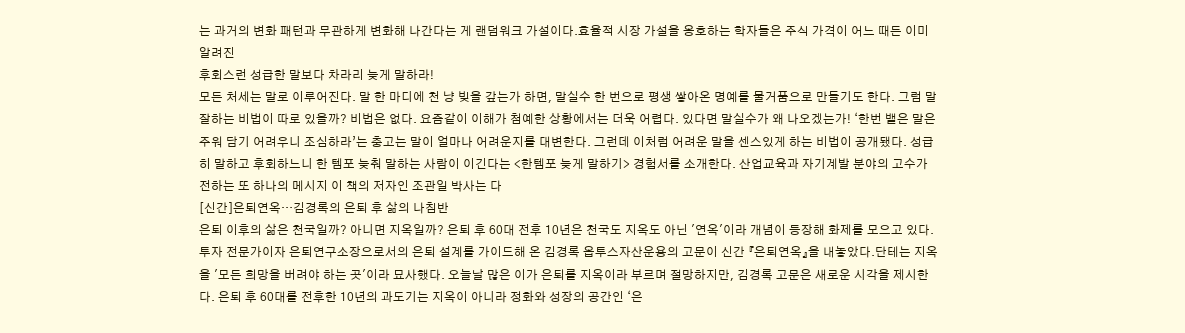는 과거의 변화 패턴과 무관하게 변화해 나간다는 게 랜덤워크 가설이다.효율적 시장 가설을 옹호하는 학자들은 주식 가격이 어느 때든 이미 알려진
후회스런 성급한 말보다 차라리 늦게 말하라!
모든 처세는 말로 이루어진다. 말 한 마디에 천 냥 빚을 갚는가 하면, 말실수 한 번으로 평생 쌓아온 명예를 물거품으로 만들기도 한다. 그럼 말 잘하는 비법이 따로 있을까? 비법은 없다. 요즘같이 이해가 첨예한 상황에서는 더욱 어렵다. 있다면 말실수가 왜 나오겠는가! ‘한번 뱉은 말은 주워 담기 어려우니 조심하라’는 충고는 말이 얼마나 어려운지를 대변한다. 그런데 이처럼 어려운 말을 센스있게 하는 비법이 공개됐다. 성급히 말하고 후회하느니 한 템포 늦춰 말하는 사람이 이긴다는 <한템포 늦게 말하기> 경험서를 소개한다. 산업교육과 자기계발 분야의 고수가 전하는 또 하나의 메시지 이 책의 저자인 조관일 박사는 다
[신간]은퇴연옥…김경록의 은퇴 후 삶의 나침반
은퇴 이후의 삶은 천국일까? 아니면 지옥일까? 은퇴 후 60대 전후 10년은 천국도 지옥도 아닌 '연옥'이라 개념이 등장해 화제를 모으고 있다.투자 전문가이자 은퇴연구소장으로서의 은퇴 설계를 가이드해 온 김경록 옵투스자산운용의 고문이 신간 『은퇴연옥』을 내놓았다.단테는 지옥을 '모든 희망을 버려야 하는 곳'이라 묘사했다. 오늘날 많은 이가 은퇴를 지옥이라 부르며 절망하지만, 김경록 고문은 새로운 시각을 제시한다. 은퇴 후 60대를 전후한 10년의 과도기는 지옥이 아니라 정화와 성장의 공간인 ‘은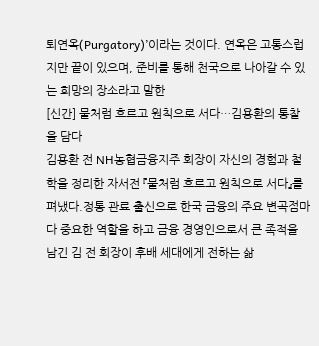퇴연옥(Purgatory)’이라는 것이다. 연옥은 고통스럽지만 끝이 있으며, 준비를 통해 천국으로 나아갈 수 있는 희망의 장소라고 말한
[신간] 물처럼 흐르고 원칙으로 서다…김용환의 통찰을 담다
김용환 전 NH농협금융지주 회장이 자신의 경험과 철학을 정리한 자서전 『물처럼 흐르고 원칙으로 서다』를 펴냈다.정통 관료 출신으로 한국 금융의 주요 변곡점마다 중요한 역할을 하고 금융 경영인으로서 큰 족적을 남긴 김 전 회장이 후배 세대에게 전하는 삶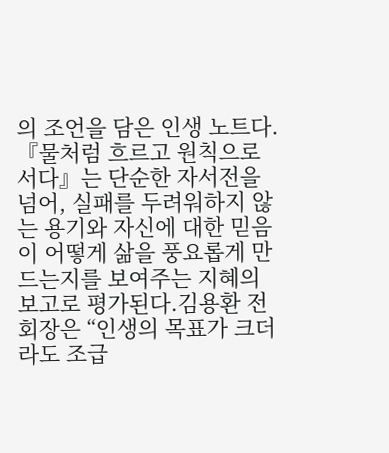의 조언을 담은 인생 노트다.『물처럼 흐르고 원칙으로 서다』는 단순한 자서전을 넘어, 실패를 두려워하지 않는 용기와 자신에 대한 믿음이 어떻게 삶을 풍요롭게 만드는지를 보여주는 지혜의 보고로 평가된다.김용환 전 회장은 “인생의 목표가 크더라도 조급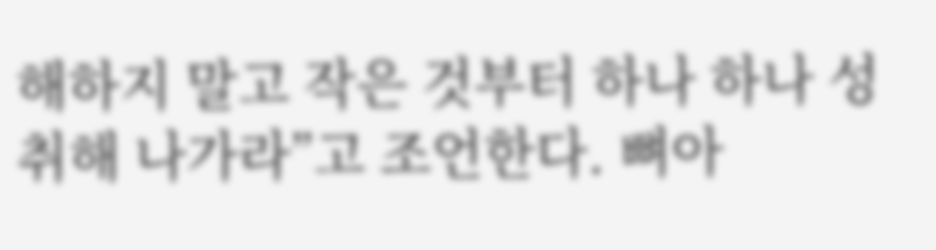해하지 말고 작은 것부터 하나 하나 성취해 나가라”고 조언한다. 뼈아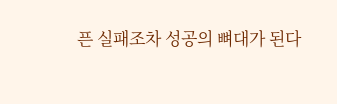픈 실패조차 성공의 뼈대가 된다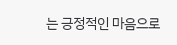는 긍정적인 마음으로